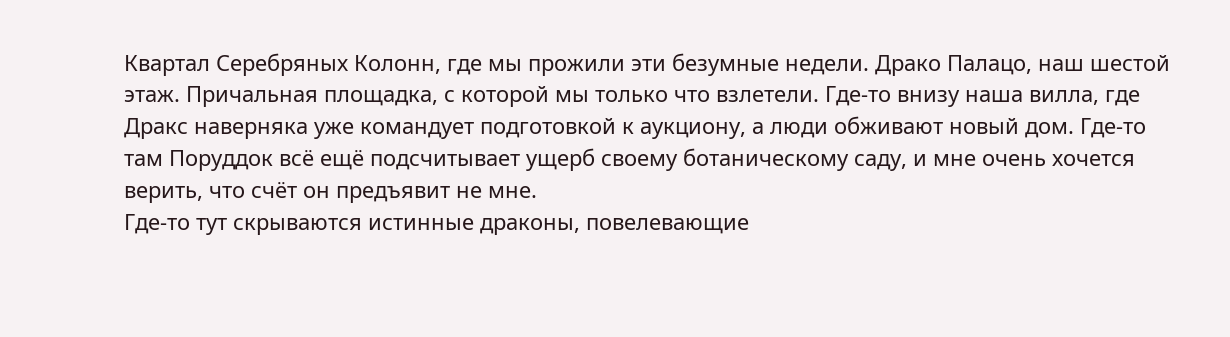Квартал Серебряных Колонн, где мы прожили эти безумные недели. Драко Палацо, наш шестой этаж. Причальная площадка, с которой мы только что взлетели. Где-то внизу наша вилла, где Дракс наверняка уже командует подготовкой к аукциону, а люди обживают новый дом. Где-то там Поруддок всё ещё подсчитывает ущерб своему ботаническому саду, и мне очень хочется верить, что счёт он предъявит не мне.
Где-то тут скрываются истинные драконы, повелевающие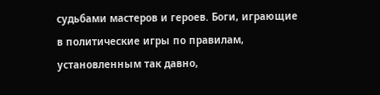судьбами мастеров и героев. Боги, играющие в политические игры по правилам, установленным так давно,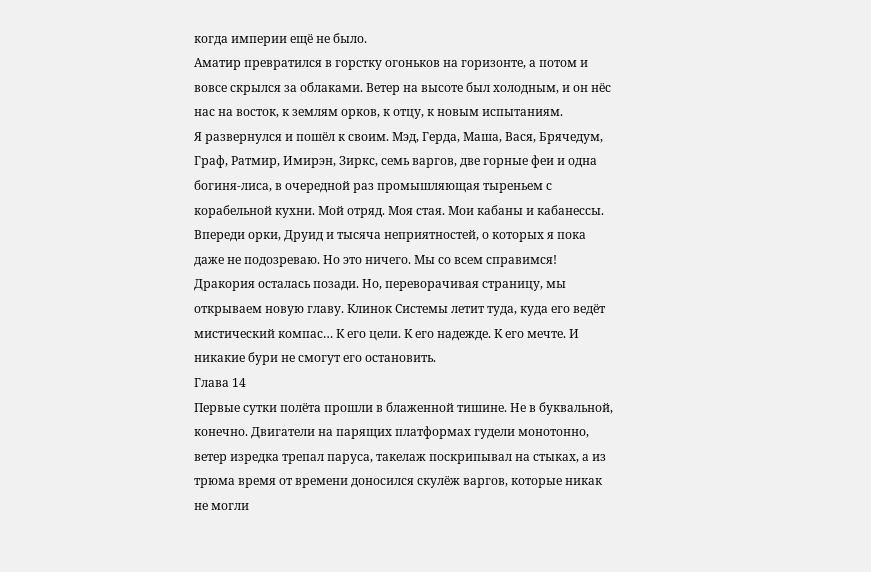когда империи ещё не было.
Аматир превратился в горстку огоньков на горизонте, а потом и вовсе скрылся за облаками. Ветер на высоте был холодным, и он нёс нас на восток, к землям орков, к отцу, к новым испытаниям.
Я развернулся и пошёл к своим. Мэд, Герда, Маша, Вася, Брячедум, Граф, Ратмир, Имирэн, Зиркс, семь варгов, две горные феи и одна богиня-лиса, в очередной раз промышляющая тыреньем с корабельной кухни. Мой отряд. Моя стая. Мои кабаны и кабанессы.
Впереди орки, Друид и тысяча неприятностей, о которых я пока даже не подозреваю. Но это ничего. Мы со всем справимся!
Дракория осталась позади. Но, переворачивая страницу, мы открываем новую главу. Клинок Системы летит туда, куда его ведёт мистический компас… К его цели. К его надежде. К его мечте. И никакие бури не смогут его остановить.
Глава 14
Первые сутки полёта прошли в блаженной тишине. Не в буквальной, конечно. Двигатели на парящих платформах гудели монотонно, ветер изредка трепал паруса, такелаж поскрипывал на стыках, а из трюма время от времени доносился скулёж варгов, которые никак не могли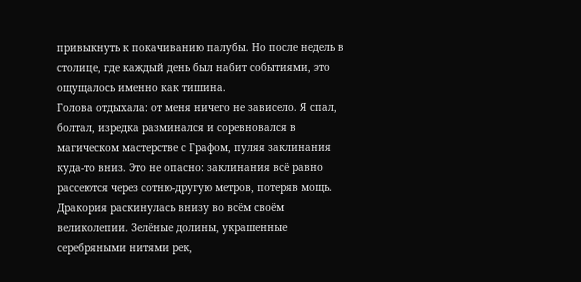привыкнуть к покачиванию палубы. Но после недель в столице, где каждый день был набит событиями, это ощущалось именно как тишина.
Голова отдыхала: от меня ничего не зависело. Я спал, болтал, изредка разминался и соревновался в магическом мастерстве с Графом, пуляя заклинания куда-то вниз. Это не опасно: заклинания всё равно рассеются через сотню-другую метров, потеряв мощь.
Дракория раскинулась внизу во всём своём великолепии. Зелёные долины, украшенные серебряными нитями рек,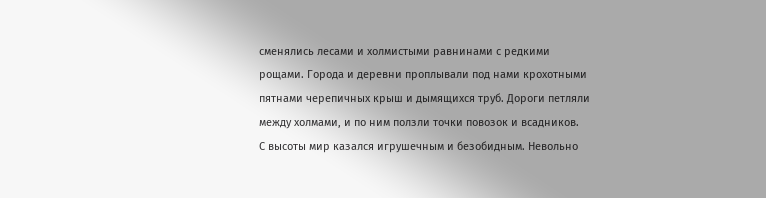сменялись лесами и холмистыми равнинами с редкими рощами. Города и деревни проплывали под нами крохотными пятнами черепичных крыш и дымящихся труб. Дороги петляли между холмами, и по ним ползли точки повозок и всадников.
С высоты мир казался игрушечным и безобидным. Невольно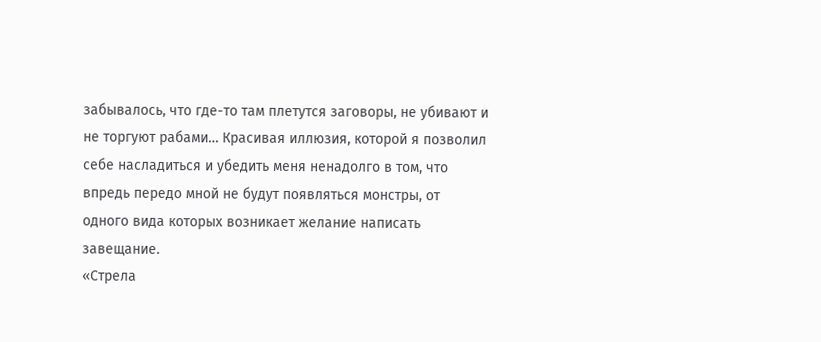забывалось, что где-то там плетутся заговоры, не убивают и не торгуют рабами… Красивая иллюзия, которой я позволил себе насладиться и убедить меня ненадолго в том, что впредь передо мной не будут появляться монстры, от одного вида которых возникает желание написать завещание.
«Стрела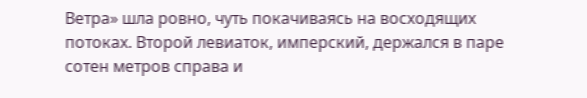Ветра» шла ровно, чуть покачиваясь на восходящих потоках. Второй левиаток, имперский, держался в паре сотен метров справа и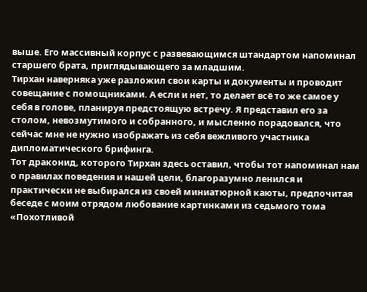выше. Его массивный корпус с развевающимся штандартом напоминал старшего брата, приглядывающего за младшим.
Тирхан наверняка уже разложил свои карты и документы и проводит совещание с помощниками. А если и нет, то делает всё то же самое у себя в голове, планируя предстоящую встречу. Я представил его за столом, невозмутимого и собранного, и мысленно порадовался, что сейчас мне не нужно изображать из себя вежливого участника дипломатического брифинга.
Тот драконид, которого Тирхан здесь оставил, чтобы тот напоминал нам о правилах поведения и нашей цели, благоразумно ленился и практически не выбирался из своей миниатюрной каюты, предпочитая беседе с моим отрядом любование картинками из седьмого тома «Похотливой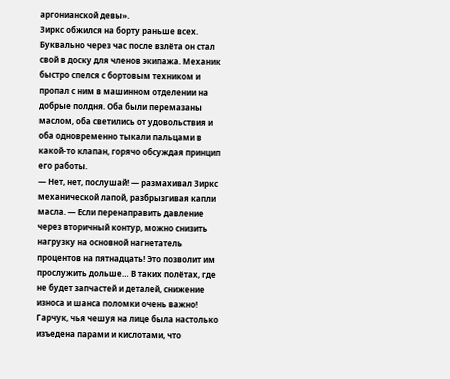аргонианской девы».
Зиркс обжился на борту раньше всех. Буквально через час после взлёта он стал свой в доску для членов экипажа. Механик быстро спелся с бортовым техником и пропал с ним в машинном отделении на добрые полдня. Оба были перемазаны маслом, оба светились от удовольствия и оба одновременно тыкали пальцами в какой-то клапан, горячо обсуждая принцип его работы.
— Нет, нет, послушай! — размахивал Зиркс механической лапой, разбрызгивая капли масла. — Если перенаправить давление через вторичный контур, можно снизить нагрузку на основной нагнетатель процентов на пятнадцать! Это позволит им прослужить дольше… В таких полётах, где не будет запчастей и деталей, снижение износа и шанса поломки очень важно!
Гарчук, чья чешуя на лице была настолько изъедена парами и кислотами, что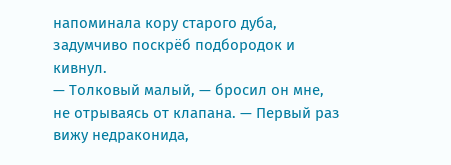напоминала кору старого дуба, задумчиво поскрёб подбородок и кивнул.
— Толковый малый, — бросил он мне, не отрываясь от клапана. — Первый раз вижу недраконида,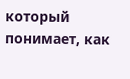который понимает, как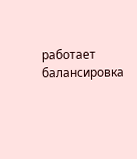работает балансировка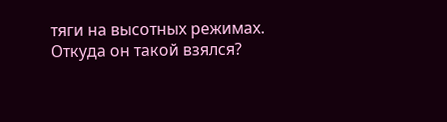тяги на высотных режимах. Откуда он такой взялся?